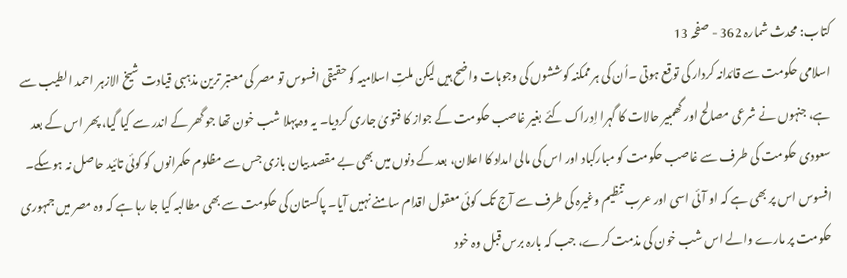کتاب: محدث شمارہ 362 - صفحہ 13
اسلامی حکومت سے قائدانہ کردار کی توقع ہوتی ۔اُن کی ہر ممکنہ کوششوں کی وجوہات واضح ہیں لیکن ملتِ اسلامیہ کو حقیقی افسوس تو مصر کی معتبر ترین مذہبی قیادت شیخ الازہر احمد الطیب سے ہے، جنہوں نے شرعی مصالح اور گھمبیر حالات کا گہرا اِدراک کئے بغیر غاصب حکومت کے جواز کا فتویٰ جاری کردیا۔ یہ وہ پہلا شب خون تھا جو گھر کے اندر سے کیا گیا، پھر اس کے بعد سعودی حکومت کی طرف سے غاصب حکومت کو مبارکباد اور اس کی مالی امداد کا اعلان، بعد کے دنوں میں بھی بے مقصد بیان بازی جس سے مظلوم حکمرانوں کو کوئی تائید حاصل نہ ہوسکے۔ افسوس اس پر بھی ہے کہ او آئی اسی اور عرب تنظیم وغیرہ کی طرف سے آج تک کوئی معقول اقدام سامنے نہیں آیا۔ پاکستان کی حکومت سے بھی مطالبہ کیا جا رہا ہے کہ وہ مصر میں جمہوری حکومت پر مارے والے اس شب خون کی مذمت کرے، جب کہ بارہ برس قبل وہ خود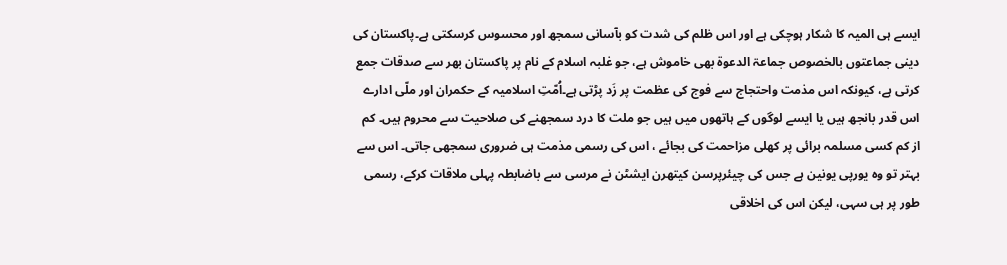ایسے ہی المیہ کا شکار ہوچکی ہے اور اس ظلم کی شدت کو بآسانی سمجھ اور محسوس کرسکتی ہے۔پاکستان کی دینی جماعتوں بالخصوص جماعۃ الدعوۃ بھی خاموش ہے، جو غلبہ اسلام کے نام پر پاکستان بھر سے صدقات جمع کرتی ہے، کیونکہ اس مذمت واحتجاج سے فوج کی عظمت پر زَد پڑتی ہے۔اُمّتِ اسلامیہ کے حکمران اور ملّی ادارے اس قدر بانجھ ہیں یا ایسے لوگوں کے ہاتھوں میں ہیں جو ملت کا درد سمجھنے کی صلاحیت سے محروم ہیں۔ کم از کم کسی مسلمہ برائی پر کھلی مزاحمت کی بجائے ، اس کی رسمی مذمت ہی ضروری سمجھی جاتی۔ اس سے بہتر تو وہ یورپی یونین ہے جس کی چیئرپرسن کیتھرن ایشٹن نے مرسی سے باضابطہ پہلی ملاقات کرکے، رسمی طور پر ہی سہی، لیکن اس کی اخلاقی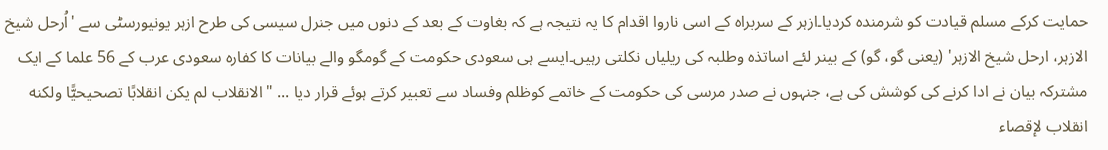حمایت کرکے مسلم قیادت کو شرمندہ کردیا۔ازہر کے سربراہ کے اسی ناروا اقدام کا یہ نتیجہ ہے کہ بغاوت کے بعد کے دنوں میں جنرل سیسی کی طرح ازہر یونیورسٹی سے 'اُرحل شیخ الازہر، ارحل شیخ الازہر' (یعنی گو، گو) کے بینر لئے اساتذہ وطلبہ کی ریلیاں نکلتی رہیں۔ایسے ہی سعودی حکومت کے گومگو والے بیانات کا کفارہ سعودی عرب کے 56 علما کے ایک مشترکہ بیان نے ادا کرنے کی کوشش کی ہے، جنہوں نے صدر مرسی کی حکومت کے خاتمے کوظلم وفساد سے تعبیر کرتے ہوئے قرار دیا ... "الانقلاب لم يكن انقلابًا تصحيحيًّا ولكنه انقلاب لإقصاء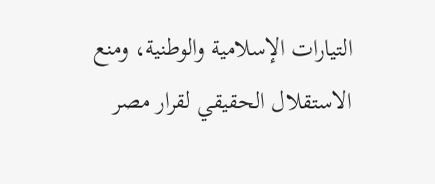التيارات الإسلامية والوطنية، ومنع الاستقلال الحقيقي لقرار مصر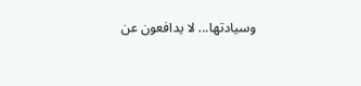وسيادتها... لا يدافعون عن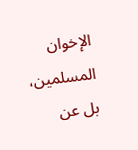الإخوان المسلمين، بل عن